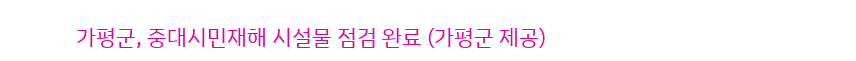가평군, 중대시민재해 시설물 점검 완료 (가평군 제공)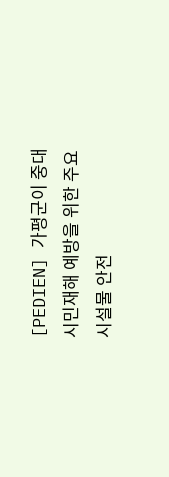[PEDIEN] 가평군이 중대시민재해 예방을 위한 주요 시설물 안전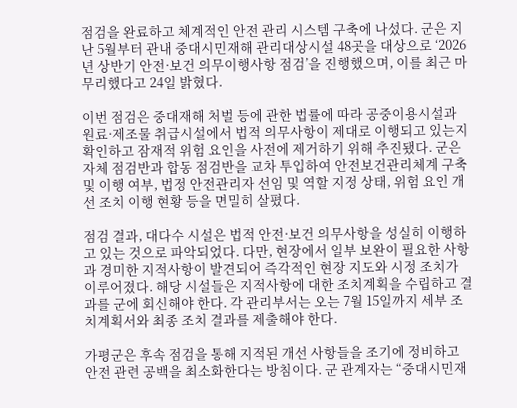점검을 완료하고 체계적인 안전 관리 시스템 구축에 나섰다. 군은 지난 5월부터 관내 중대시민재해 관리대상시설 48곳을 대상으로 ‘2026년 상반기 안전·보건 의무이행사항 점검’을 진행했으며, 이를 최근 마무리했다고 24일 밝혔다.

이번 점검은 중대재해 처벌 등에 관한 법률에 따라 공중이용시설과 원료·제조물 취급시설에서 법적 의무사항이 제대로 이행되고 있는지 확인하고 잠재적 위험 요인을 사전에 제거하기 위해 추진됐다. 군은 자체 점검반과 합동 점검반을 교차 투입하여 안전보건관리체계 구축 및 이행 여부, 법정 안전관리자 선임 및 역할 지정 상태, 위험 요인 개선 조치 이행 현황 등을 면밀히 살폈다.

점검 결과, 대다수 시설은 법적 안전·보건 의무사항을 성실히 이행하고 있는 것으로 파악되었다. 다만, 현장에서 일부 보완이 필요한 사항과 경미한 지적사항이 발견되어 즉각적인 현장 지도와 시정 조치가 이루어졌다. 해당 시설들은 지적사항에 대한 조치계획을 수립하고 결과를 군에 회신해야 한다. 각 관리부서는 오는 7월 15일까지 세부 조치계획서와 최종 조치 결과를 제출해야 한다.

가평군은 후속 점검을 통해 지적된 개선 사항들을 조기에 정비하고 안전 관련 공백을 최소화한다는 방침이다. 군 관계자는 “중대시민재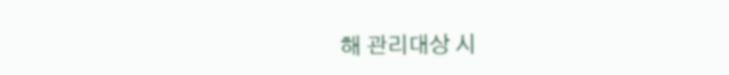해 관리대상 시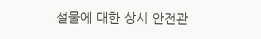설물에 대한 상시 안전관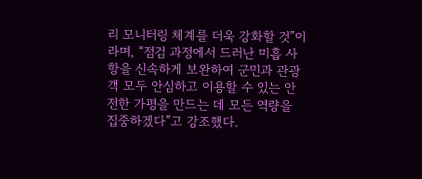리 모니터링 체계를 더욱 강화할 것”이라며, “점검 과정에서 드러난 미흡 사항을 신속하게 보완하여 군민과 관광객 모두 안심하고 이용할 수 있는 안전한 가평을 만드는 데 모든 역량을 집중하겠다”고 강조했다.